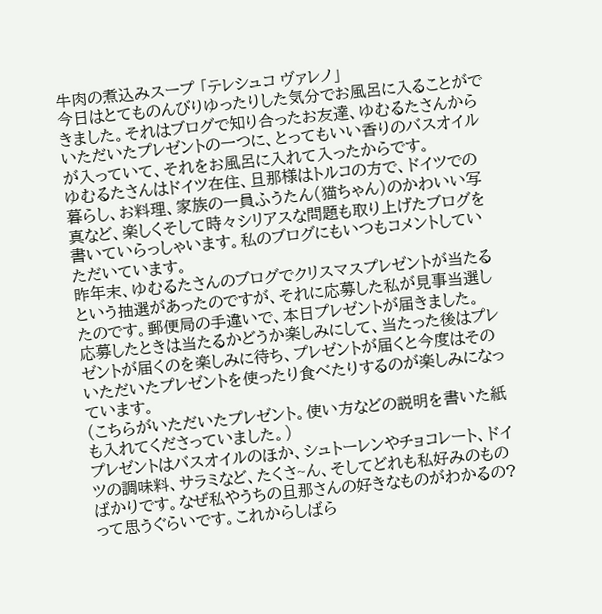牛肉の煮込みスープ 「テレシュコ ヴァレノ」
今日はとてものんびりゆったりした気分でお風呂に入ることができました。それはブログで知り合ったお友達、ゆむるたさんからいただいたプレゼントの一つに、とってもいい香りのバスオイルが入っていて、それをお風呂に入れて入ったからです。
ゆむるたさんはドイツ在住、旦那様はトルコの方で、ドイツでの暮らし、お料理、家族の一員ふうたん(猫ちゃん)のかわいい写真など、楽しくそして時々シリアスな問題も取り上げたブログを書いていらっしゃいます。私のブログにもいつもコメントしていただいています。
昨年末、ゆむるたさんのブログでクリスマスプレゼントが当たるという抽選があったのですが、それに応募した私が見事当選したのです。郵便局の手違いで、本日プレゼントが届きました。
応募したときは当たるかどうか楽しみにして、当たった後はプレゼントが届くのを楽しみに待ち、プレゼントが届くと今度はそのいただいたプレゼントを使ったり食べたりするのが楽しみになっています。
(こちらがいただいたプレゼント。使い方などの説明を書いた紙も入れてくださっていました。)
プレゼントはバスオイルのほか、シュトーレンやチョコレート、ドイツの調味料、サラミなど、たくさ~ん、そしてどれも私好みのものばかりです。なぜ私やうちの旦那さんの好きなものがわかるの?って思うぐらいです。これからしばら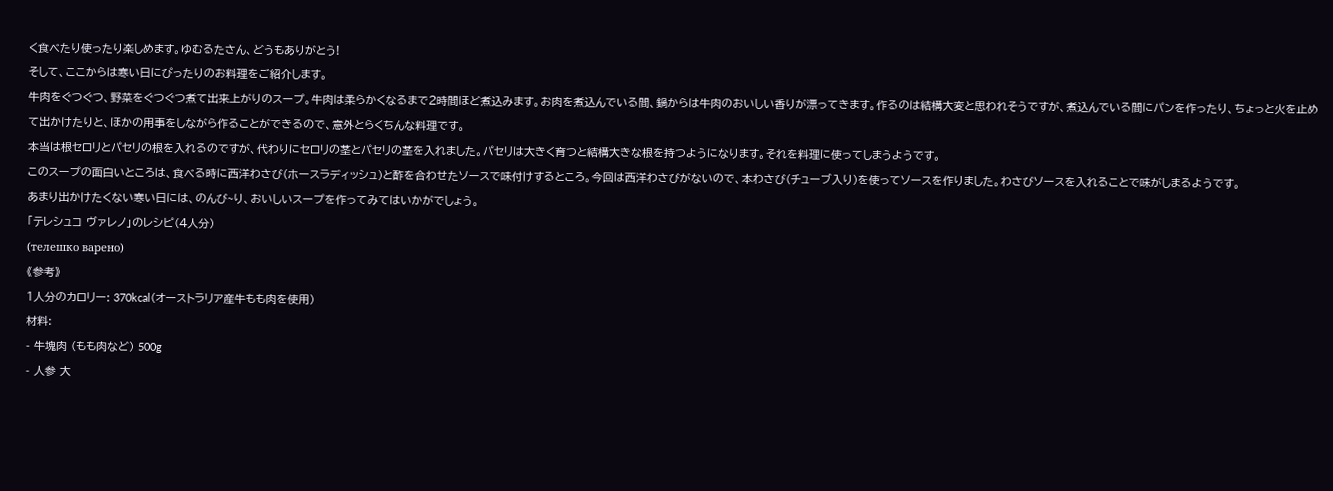く食べたり使ったり楽しめます。ゆむるたさん、どうもありがとう!
そして、ここからは寒い日にぴったりのお料理をご紹介します。
牛肉をぐつぐつ、野菜をぐつぐつ煮て出来上がりのスープ。牛肉は柔らかくなるまで2時間ほど煮込みます。お肉を煮込んでいる間、鍋からは牛肉のおいしい香りが漂ってきます。作るのは結構大変と思われそうですが、煮込んでいる間にパンを作ったり、ちょっと火を止めて出かけたりと、ほかの用事をしながら作ることができるので、意外とらくちんな料理です。
本当は根セロリとパセリの根を入れるのですが、代わりにセロリの茎とパセリの茎を入れました。パセリは大きく育つと結構大きな根を持つようになります。それを料理に使ってしまうようです。
このスープの面白いところは、食べる時に西洋わさび(ホースラディッシュ)と酢を合わせたソースで味付けするところ。今回は西洋わさびがないので、本わさび(チューブ入り)を使ってソースを作りました。わさびソースを入れることで味がしまるようです。
あまり出かけたくない寒い日には、のんび~り、おいしいスープを作ってみてはいかがでしょう。
「テレシュコ ヴァレノ」のレシピ(4人分)
(телешко варено)
《参考》
1人分のカロリー: 370kcal(オーストラリア産牛もも肉を使用)
材料:
- 牛塊肉 (もも肉など) 500g
- 人参 大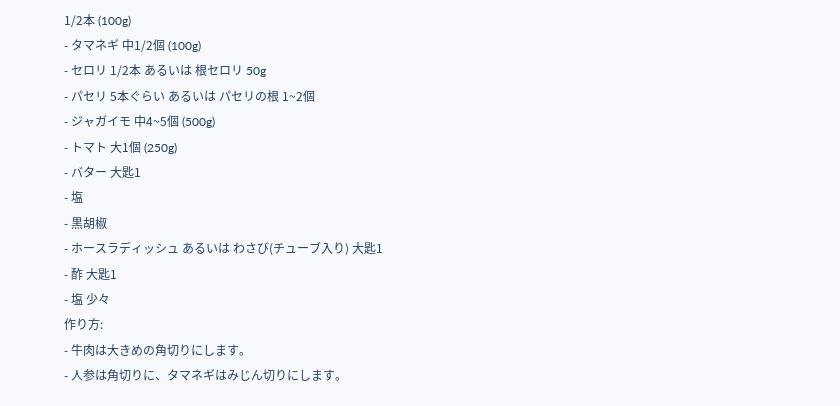1/2本 (100g)
- タマネギ 中1/2個 (100g)
- セロリ 1/2本 あるいは 根セロリ 50g
- パセリ 5本ぐらい あるいは パセリの根 1~2個
- ジャガイモ 中4~5個 (500g)
- トマト 大1個 (250g)
- バター 大匙1
- 塩
- 黒胡椒
- ホースラディッシュ あるいは わさび(チューブ入り) 大匙1
- 酢 大匙1
- 塩 少々
作り方:
- 牛肉は大きめの角切りにします。
- 人参は角切りに、タマネギはみじん切りにします。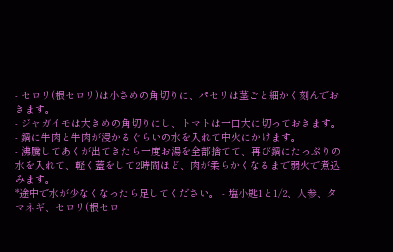- セロリ(根セロリ)は小さめの角切りに、パセリは茎ごと細かく刻んでおきます。
- ジャガイモは大きめの角切りにし、トマトは一口大に切っておきます。
- 鍋に牛肉と牛肉が浸かるぐらいの水を入れて中火にかけます。
- 沸騰してあくが出てきたら一度お湯を全部捨てて、再び鍋にたっぷりの水を入れて、軽く蓋をして2時間ほど、肉が柔らかくなるまで弱火で煮込みます。
*途中で水が少なくなったら足してください。 - 塩小匙1と1/2、人参、タマネギ、セロリ(根セロ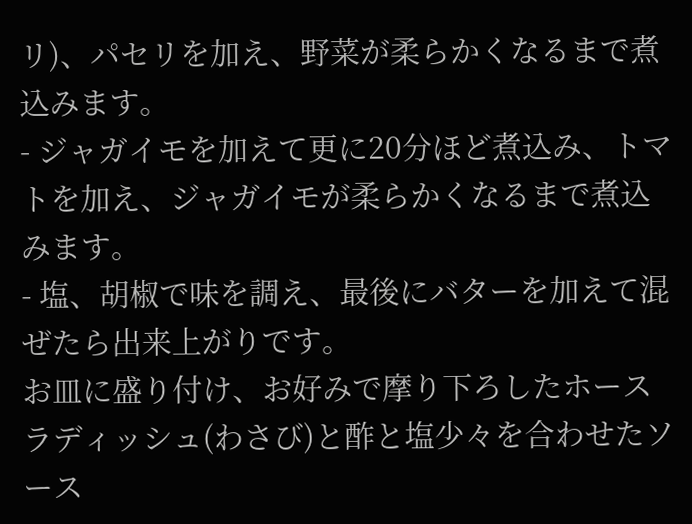リ)、パセリを加え、野菜が柔らかくなるまで煮込みます。
- ジャガイモを加えて更に20分ほど煮込み、トマトを加え、ジャガイモが柔らかくなるまで煮込みます。
- 塩、胡椒で味を調え、最後にバターを加えて混ぜたら出来上がりです。
お皿に盛り付け、お好みで摩り下ろしたホースラディッシュ(わさび)と酢と塩少々を合わせたソース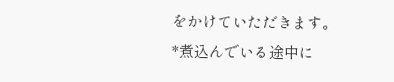をかけていただきます。
*煮込んでいる途中に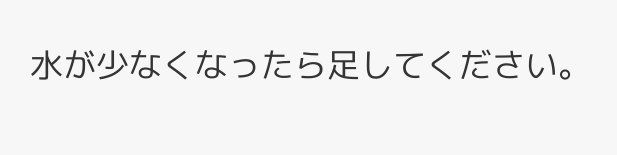水が少なくなったら足してください。